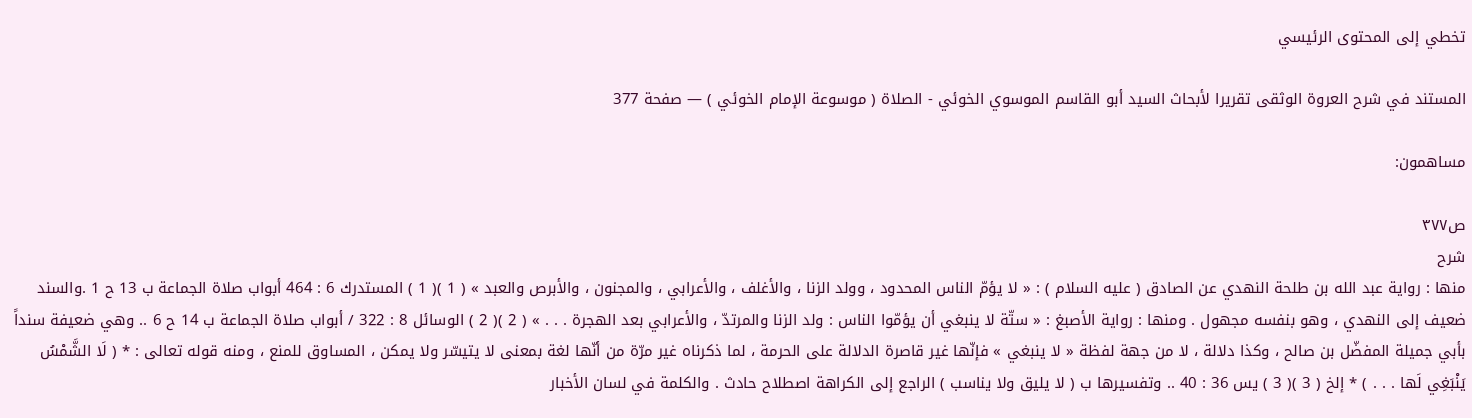تخطي إلى المحتوى الرئيسي

المستند في شرح العروة الوثقى تقريرا لأبحاث السيد أبو القاسم الموسوي الخوئي - الصلاة ( موسوعة الإمام الخوئي ) — صفحة 377

مساهمون:

ص٣٧٧
شرح
منها : رواية عبد الله بن طلحة النهدي عن الصادق ( عليه السلام ) : « لا يؤمّ الناس المحدود ، وولد الزنا ، والأغلف ، والأعرابي ، والمجنون ، والأبرص والعبد » ( 1 )( 1 ) المستدرك 6 : 464 أبواب صلاة الجماعة ب 13 ح 1 .والسند ضعيف إلى النهدي ، وهو بنفسه مجهول . ومنها : رواية الأصبغ : « ستّة لا ينبغي أن يؤمّوا الناس : ولد الزنا والمرتدّ ، والأعرابي بعد الهجرة . . . » ( 2 )( 2 ) الوسائل 8 : 322 / أبواب صلاة الجماعة ب 14 ح 6 .. وهي ضعيفة سنداً بأبي جميلة المفضّل بن صالح ، وكذا دلالة ، لا من جهة لفظة « لا ينبغي » فإنّها غير قاصرة الدلالة على الحرمة ، لما ذكرناه غير مرّة من أنّها لغة بمعنى لا يتيسّر ولا يمكن ، المساوق للمنع ، ومنه قوله تعالى : * ( لَا الشَّمْسُ يَنْبَغِي لَها . . . ) * إلخ ( 3 )( 3 ) يس 36 : 40 .. وتفسيرها ب ( لا يليق ولا يناسب ) الراجع إلى الكراهة اصطلاح حادث . والكلمة في لسان الأخبار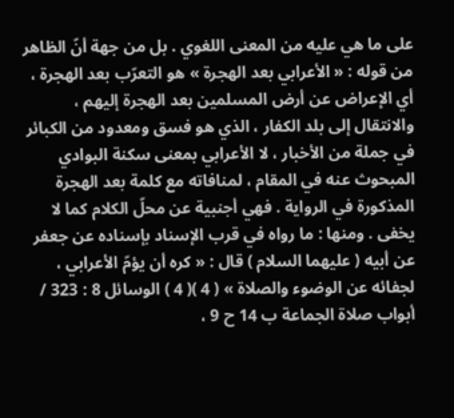على ما هي عليه من المعنى اللغوي . بل من جهة أنّ الظاهر من قوله : « الأعرابي بعد الهجرة » هو التعرّب بعد الهجرة ، أي الإعراض عن أرض المسلمين بعد الهجرة إليهم ، والانتقال إلى بلد الكفار ، الذي هو فسق ومعدود من الكبائر في جملة من الأخبار ، لا الأعرابي بمعنى سكنة البوادي المبحوث عنه في المقام ، لمنافاته مع كلمة بعد الهجرة المذكورة في الرواية . فهي أجنبية عن محلّ الكلام كما لا يخفى . ومنها : ما رواه في قرب الإسناد بإسناده عن جعفر عن أبيه ( عليهما السلام ) قال : « كره أن يؤمّ الأعرابي ، لجفائه عن الوضوء والصلاة » ( 4 )( 4 ) الوسائل 8 : 323 / أبواب صلاة الجماعة ب 14 ح 9 ،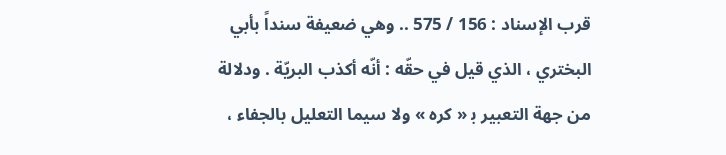قرب الإسناد : 156 / 575 .. وهي ضعيفة سنداً بأبي البختري ، الذي قيل في حقّه : أنّه أكذب البريّة . ودلالة من جهة التعبير ب‍ « كره » ولا سيما التعليل بالجفاء ،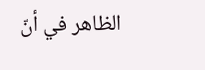الظاهر في أنّ